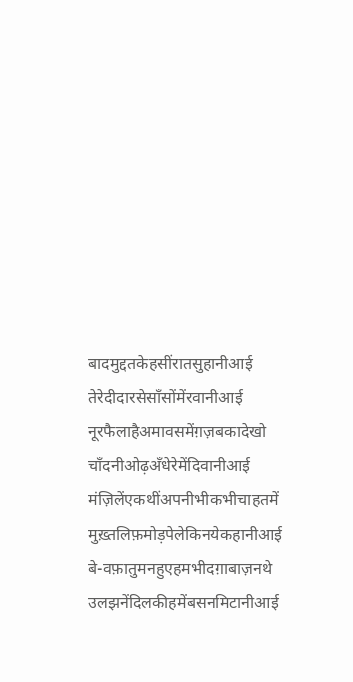बादमुद्दतकेहसींरातसुहानीआई
तेरेदीदारसेसाँसोंमेंरवानीआई
नूरफैलाहैअमावसमेंग़ज़बकादेखो
चाँदनीओढ़अँधेरेमेंदिवानीआई
मंज़िलेंएकथींअपनीभीकभीचाहतमें
मुख़्तलिफ़मोड़पेलेकिनयेकहानीआई
बे-वफ़ातुमनहुएहमभीदग़ाबाज़नथे
उलझनेंदिलकीहमेंबसनमिटानीआई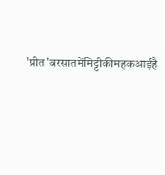'प्रीत'बरसातमेंमिट्टीकीमहकआईहै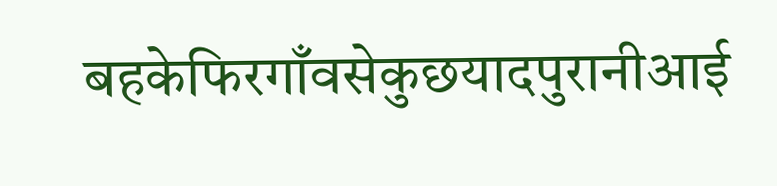बहकेफिरगाँवसेकुछयादपुरानीआई